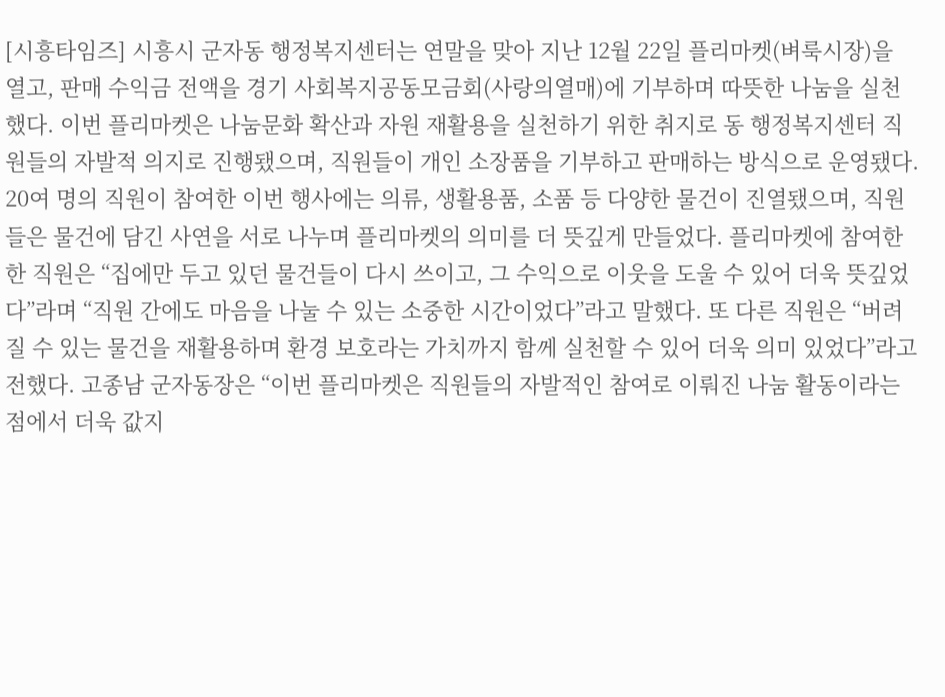[시흥타임즈] 시흥시 군자동 행정복지센터는 연말을 맞아 지난 12월 22일 플리마켓(벼룩시장)을 열고, 판매 수익금 전액을 경기 사회복지공동모금회(사랑의열매)에 기부하며 따뜻한 나눔을 실천했다. 이번 플리마켓은 나눔문화 확산과 자원 재활용을 실천하기 위한 취지로 동 행정복지센터 직원들의 자발적 의지로 진행됐으며, 직원들이 개인 소장품을 기부하고 판매하는 방식으로 운영됐다. 20여 명의 직원이 참여한 이번 행사에는 의류, 생활용품, 소품 등 다양한 물건이 진열됐으며, 직원들은 물건에 담긴 사연을 서로 나누며 플리마켓의 의미를 더 뜻깊게 만들었다. 플리마켓에 참여한 한 직원은 “집에만 두고 있던 물건들이 다시 쓰이고, 그 수익으로 이웃을 도울 수 있어 더욱 뜻깊었다”라며 “직원 간에도 마음을 나눌 수 있는 소중한 시간이었다”라고 말했다. 또 다른 직원은 “버려질 수 있는 물건을 재활용하며 환경 보호라는 가치까지 함께 실천할 수 있어 더욱 의미 있었다”라고 전했다. 고종남 군자동장은 “이번 플리마켓은 직원들의 자발적인 참여로 이뤄진 나눔 활동이라는 점에서 더욱 값지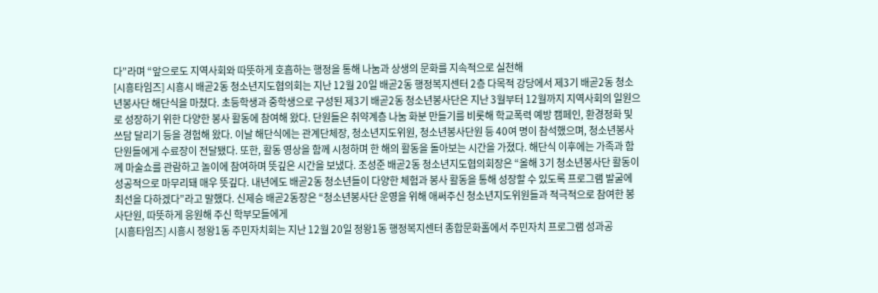다”라며 “앞으로도 지역사회와 따뜻하게 호흡하는 행정을 통해 나눔과 상생의 문화를 지속적으로 실천해
[시흥타임즈] 시흥시 배곧2동 청소년지도협의회는 지난 12월 20일 배곧2동 행정복지센터 2층 다목적 강당에서 제3기 배곧2동 청소년봉사단 해단식을 마쳤다. 초등학생과 중학생으로 구성된 제3기 배곧2동 청소년봉사단은 지난 3월부터 12월까지 지역사회의 일원으로 성장하기 위한 다양한 봉사 활동에 참여해 왔다. 단원들은 취약계층 나눔 화분 만들기를 비롯해 학교폭력 예방 캠페인, 환경정화 및 쓰담 달리기 등을 경험해 왔다. 이날 해단식에는 관계단체장, 청소년지도위원, 청소년봉사단원 등 40여 명이 참석했으며, 청소년봉사단원들에게 수료장이 전달됐다. 또한, 활동 영상을 함께 시청하며 한 해의 활동을 돌아보는 시간을 가졌다. 해단식 이후에는 가족과 함께 마술쇼를 관람하고 놀이에 참여하며 뜻깊은 시간을 보냈다. 조성준 배곧2동 청소년지도협의회장은 “올해 3기 청소년봉사단 활동이 성공적으로 마무리돼 매우 뜻깊다. 내년에도 배곧2동 청소년들이 다양한 체험과 봉사 활동을 통해 성장할 수 있도록 프로그램 발굴에 최선을 다하겠다”라고 말했다. 신제승 배곧2동장은 “청소년봉사단 운영을 위해 애써주신 청소년지도위원들과 적극적으로 참여한 봉사단원, 따뜻하게 응원해 주신 학부모들에게
[시흥타임즈] 시흥시 정왕1동 주민자치회는 지난 12월 20일 정왕1동 행정복지센터 종합문화홀에서 주민자치 프로그램 성과공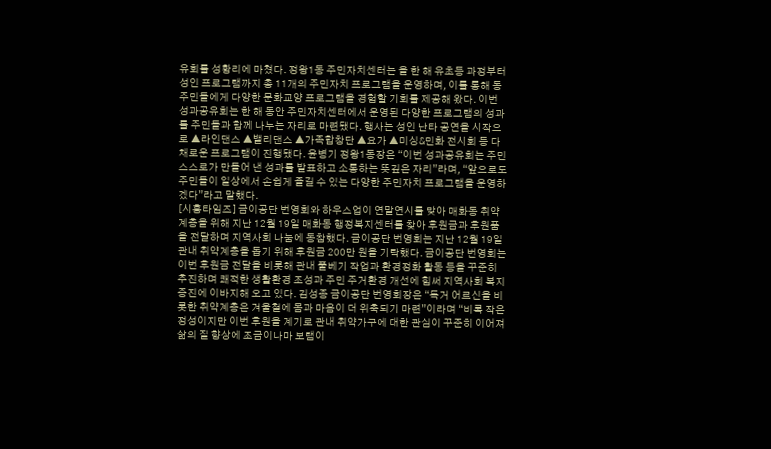유회를 성황리에 마쳤다. 정왕1동 주민자치센터는 올 한 해 유초등 과정부터 성인 프로그램까지 총 11개의 주민자치 프로그램을 운영하며, 이를 통해 동 주민들에게 다양한 문화교양 프로그램을 경험할 기회를 제공해 왔다. 이번 성과공유회는 한 해 동안 주민자치센터에서 운영된 다양한 프로그램의 성과를 주민들과 함께 나누는 자리로 마련됐다. 행사는 성인 난타 공연을 시작으로 ▲라인댄스 ▲밸리댄스 ▲가족합창단 ▲요가 ▲미싱&민화 전시회 등 다채로운 프로그램이 진행됐다. 윤병기 정왕1동장은 “이번 성과공유회는 주민 스스로가 만들어 낸 성과를 발표하고 소통하는 뜻깊은 자리”라며, “앞으로도 주민들이 일상에서 손쉽게 즐길 수 있는 다양한 주민자치 프로그램을 운영하겠다”라고 말했다.
[시흥타임즈] 금이공단 번영회와 하우스업이 연말연시를 맞아 매화동 취약계층을 위해 지난 12월 19일 매화동 행정복지센터를 찾아 후원금과 후원품을 전달하며 지역사회 나눔에 동참했다. 금이공단 번영회는 지난 12월 19일 관내 취약계층을 돕기 위해 후원금 200만 원을 기탁했다. 금이공단 번영회는 이번 후원금 전달을 비롯해 관내 풀베기 작업과 환경정화 활동 등을 꾸준히 추진하며 쾌적한 생활환경 조성과 주민 주거환경 개선에 힘써 지역사회 복지 증진에 이바지해 오고 있다. 김성종 금이공단 번영회장은 “독거 어르신을 비롯한 취약계층은 겨울철에 몸과 마음이 더 위축되기 마련”이라며 “비록 작은 정성이지만 이번 후원을 계기로 관내 취약가구에 대한 관심이 꾸준히 이어져 삶의 질 향상에 조금이나마 보탬이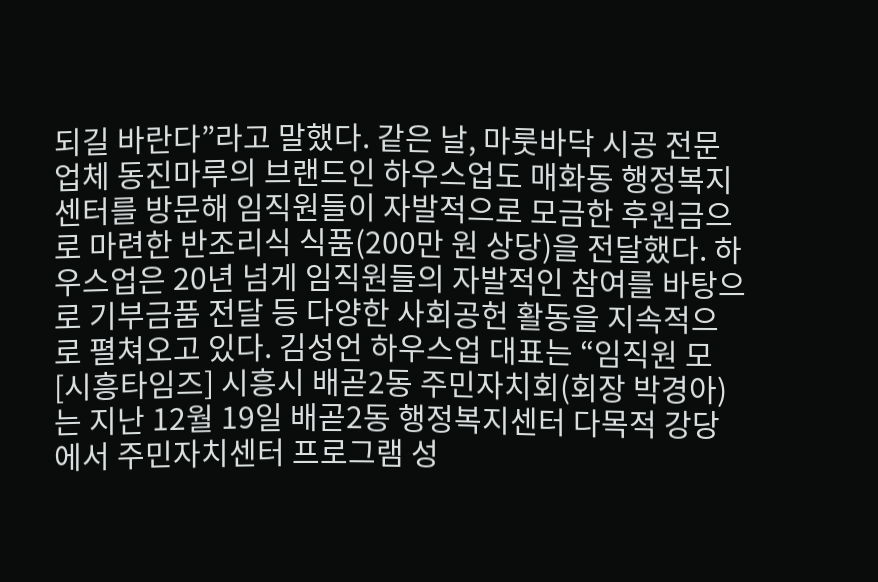되길 바란다”라고 말했다. 같은 날, 마룻바닥 시공 전문업체 동진마루의 브랜드인 하우스업도 매화동 행정복지센터를 방문해 임직원들이 자발적으로 모금한 후원금으로 마련한 반조리식 식품(200만 원 상당)을 전달했다. 하우스업은 20년 넘게 임직원들의 자발적인 참여를 바탕으로 기부금품 전달 등 다양한 사회공헌 활동을 지속적으로 펼쳐오고 있다. 김성언 하우스업 대표는 “임직원 모
[시흥타임즈] 시흥시 배곧2동 주민자치회(회장 박경아)는 지난 12월 19일 배곧2동 행정복지센터 다목적 강당에서 주민자치센터 프로그램 성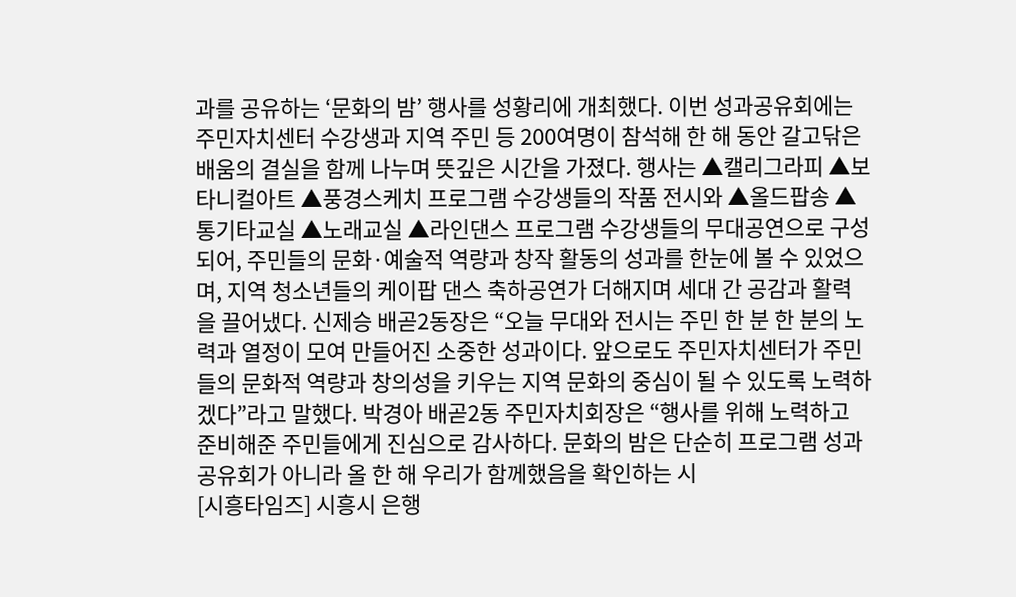과를 공유하는 ‘문화의 밤’ 행사를 성황리에 개최했다. 이번 성과공유회에는 주민자치센터 수강생과 지역 주민 등 200여명이 참석해 한 해 동안 갈고닦은 배움의 결실을 함께 나누며 뜻깊은 시간을 가졌다. 행사는 ▲캘리그라피 ▲보타니컬아트 ▲풍경스케치 프로그램 수강생들의 작품 전시와 ▲올드팝송 ▲통기타교실 ▲노래교실 ▲라인댄스 프로그램 수강생들의 무대공연으로 구성되어, 주민들의 문화·예술적 역량과 창작 활동의 성과를 한눈에 볼 수 있었으며, 지역 청소년들의 케이팝 댄스 축하공연가 더해지며 세대 간 공감과 활력을 끌어냈다. 신제승 배곧2동장은 “오늘 무대와 전시는 주민 한 분 한 분의 노력과 열정이 모여 만들어진 소중한 성과이다. 앞으로도 주민자치센터가 주민들의 문화적 역량과 창의성을 키우는 지역 문화의 중심이 될 수 있도록 노력하겠다”라고 말했다. 박경아 배곧2동 주민자치회장은 “행사를 위해 노력하고 준비해준 주민들에게 진심으로 감사하다. 문화의 밤은 단순히 프로그램 성과공유회가 아니라 올 한 해 우리가 함께했음을 확인하는 시
[시흥타임즈] 시흥시 은행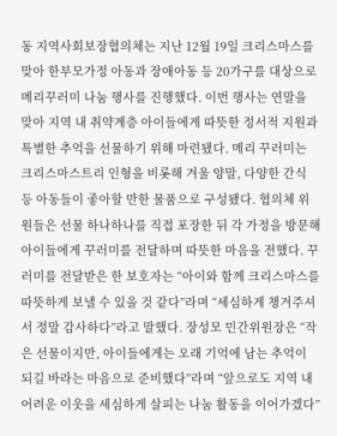동 지역사회보장협의체는 지난 12월 19일 크리스마스를 맞아 한부모가정 아동과 장애아동 등 20가구를 대상으로 메리꾸러미 나눔 행사를 진행했다. 이번 행사는 연말을 맞아 지역 내 취약계층 아이들에게 따뜻한 정서적 지원과 특별한 추억을 선물하기 위해 마련됐다. 메리 꾸러미는 크리스마스트리 인형을 비롯해 겨울 양말, 다양한 간식 등 아동들이 좋아할 만한 물품으로 구성됐다. 협의체 위원들은 선물 하나하나를 직접 포장한 뒤 각 가정을 방문해 아이들에게 꾸러미를 전달하며 따뜻한 마음을 전했다. 꾸러미를 전달받은 한 보호자는 “아이와 함께 크리스마스를 따뜻하게 보낼 수 있을 것 같다”라며 “세심하게 챙겨주셔서 정말 감사하다”라고 말했다. 장성모 민간위원장은 “작은 선물이지만, 아이들에게는 오래 기억에 남는 추억이 되길 바라는 마음으로 준비했다”라며 “앞으로도 지역 내 어려운 이웃을 세심하게 살피는 나눔 활동을 이어가겠다”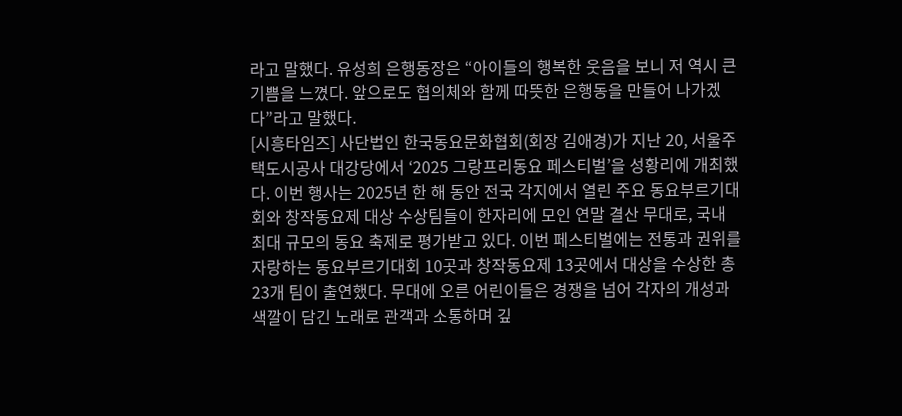라고 말했다. 유성희 은행동장은 “아이들의 행복한 웃음을 보니 저 역시 큰 기쁨을 느꼈다. 앞으로도 협의체와 함께 따뜻한 은행동을 만들어 나가겠다”라고 말했다.
[시흥타임즈] 사단법인 한국동요문화협회(회장 김애경)가 지난 20, 서울주택도시공사 대강당에서 ‘2025 그랑프리동요 페스티벌’을 성황리에 개최했다. 이번 행사는 2025년 한 해 동안 전국 각지에서 열린 주요 동요부르기대회와 창작동요제 대상 수상팀들이 한자리에 모인 연말 결산 무대로, 국내 최대 규모의 동요 축제로 평가받고 있다. 이번 페스티벌에는 전통과 권위를 자랑하는 동요부르기대회 10곳과 창작동요제 13곳에서 대상을 수상한 총 23개 팀이 출연했다. 무대에 오른 어린이들은 경쟁을 넘어 각자의 개성과 색깔이 담긴 노래로 관객과 소통하며 깊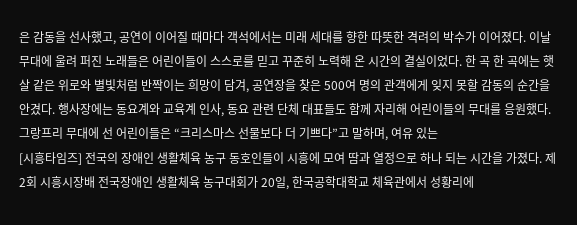은 감동을 선사했고, 공연이 이어질 때마다 객석에서는 미래 세대를 향한 따뜻한 격려의 박수가 이어졌다. 이날 무대에 울려 퍼진 노래들은 어린이들이 스스로를 믿고 꾸준히 노력해 온 시간의 결실이었다. 한 곡 한 곡에는 햇살 같은 위로와 별빛처럼 반짝이는 희망이 담겨, 공연장을 찾은 500여 명의 관객에게 잊지 못할 감동의 순간을 안겼다. 행사장에는 동요계와 교육계 인사, 동요 관련 단체 대표들도 함께 자리해 어린이들의 무대를 응원했다. 그랑프리 무대에 선 어린이들은 “크리스마스 선물보다 더 기쁘다”고 말하며, 여유 있는
[시흥타임즈] 전국의 장애인 생활체육 농구 동호인들이 시흥에 모여 땀과 열정으로 하나 되는 시간을 가졌다. 제2회 시흥시장배 전국장애인 생활체육 농구대회가 20일, 한국공학대학교 체육관에서 성황리에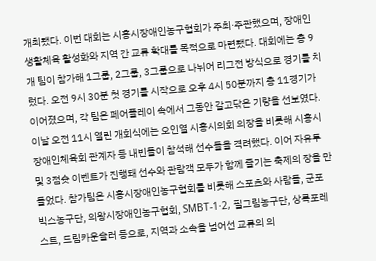개최됐다. 이번 대회는 시흥시장애인농구협회가 주최·주관했으며, 장애인 생활체육 활성화와 지역 간 교류 확대를 목적으로 마련됐다. 대회에는 총 9개 팀이 참가해 1그룹, 2그룹, 3그룹으로 나뉘어 리그전 방식으로 경기를 치렀다. 오전 9시 30분 첫 경기를 시작으로 오후 4시 50분까지 총 11경기가 이어졌으며, 각 팀은 페어플레이 속에서 그동안 갈고닦은 기량을 선보였다. 이날 오전 11시 열린 개회식에는 오인열 시흥시의회 의장을 비롯해 시흥시 장애인체육회 관계자 등 내빈들이 참석해 선수들을 격려했다. 이어 자유투 및 3점슛 이벤트가 진행돼 선수와 관람객 모두가 함께 즐기는 축제의 장을 만들었다. 참가팀은 시흥시장애인농구협회를 비롯해 스포츠와 사람들, 군포 빅스농구단, 의왕시장애인농구협회, SMBT-1·2, 필그림농구단, 상록포레스트, 드림카운슬러 등으로, 지역과 소속을 넘어선 교류의 의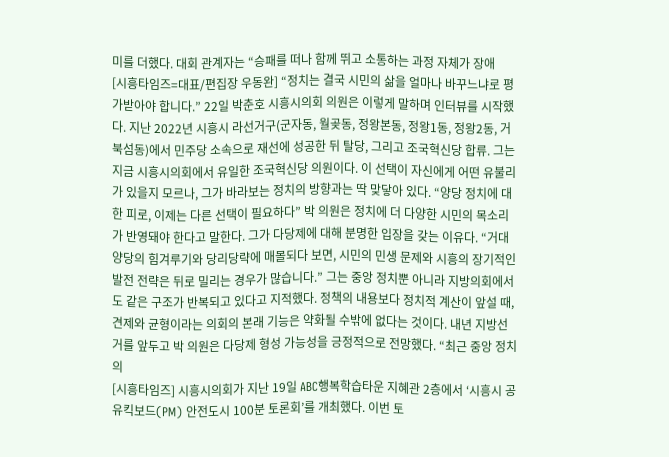미를 더했다. 대회 관계자는 “승패를 떠나 함께 뛰고 소통하는 과정 자체가 장애
[시흥타임즈=대표/편집장 우동완] “정치는 결국 시민의 삶을 얼마나 바꾸느냐로 평가받아야 합니다.” 22일 박춘호 시흥시의회 의원은 이렇게 말하며 인터뷰를 시작했다. 지난 2022년 시흥시 라선거구(군자동, 월곶동, 정왕본동, 정왕1동, 정왕2동, 거북섬동)에서 민주당 소속으로 재선에 성공한 뒤 탈당, 그리고 조국혁신당 합류. 그는 지금 시흥시의회에서 유일한 조국혁신당 의원이다. 이 선택이 자신에게 어떤 유불리가 있을지 모르나, 그가 바라보는 정치의 방향과는 딱 맞닿아 있다. “양당 정치에 대한 피로, 이제는 다른 선택이 필요하다” 박 의원은 정치에 더 다양한 시민의 목소리가 반영돼야 한다고 말한다. 그가 다당제에 대해 분명한 입장을 갖는 이유다. “거대 양당의 힘겨루기와 당리당략에 매몰되다 보면, 시민의 민생 문제와 시흥의 장기적인 발전 전략은 뒤로 밀리는 경우가 많습니다.” 그는 중앙 정치뿐 아니라 지방의회에서도 같은 구조가 반복되고 있다고 지적했다. 정책의 내용보다 정치적 계산이 앞설 때, 견제와 균형이라는 의회의 본래 기능은 약화될 수밖에 없다는 것이다. 내년 지방선거를 앞두고 박 의원은 다당제 형성 가능성을 긍정적으로 전망했다. “최근 중앙 정치의
[시흥타임즈] 시흥시의회가 지난 19일 ABC행복학습타운 지혜관 2층에서 ‘시흥시 공유킥보드(PM) 안전도시 100분 토론회’를 개최했다. 이번 토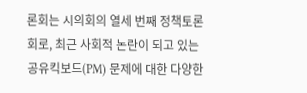론회는 시의회의 열세 번째 정책토론회로, 최근 사회적 논란이 되고 있는 공유킥보드(PM) 문제에 대한 다양한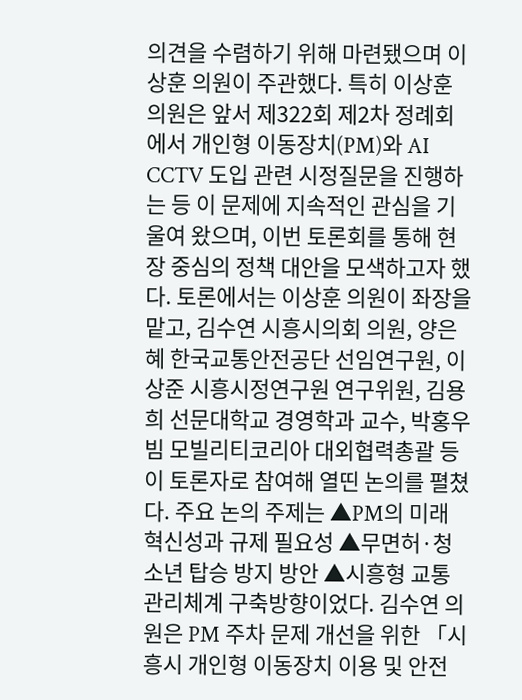의견을 수렴하기 위해 마련됐으며 이상훈 의원이 주관했다. 특히 이상훈 의원은 앞서 제322회 제2차 정례회에서 개인형 이동장치(PM)와 AI CCTV 도입 관련 시정질문을 진행하는 등 이 문제에 지속적인 관심을 기울여 왔으며, 이번 토론회를 통해 현장 중심의 정책 대안을 모색하고자 했다. 토론에서는 이상훈 의원이 좌장을 맡고, 김수연 시흥시의회 의원, 양은혜 한국교통안전공단 선임연구원, 이상준 시흥시정연구원 연구위원, 김용희 선문대학교 경영학과 교수, 박홍우 빔 모빌리티코리아 대외협력총괄 등이 토론자로 참여해 열띤 논의를 펼쳤다. 주요 논의 주제는 ▲PM의 미래 혁신성과 규제 필요성 ▲무면허·청소년 탑승 방지 방안 ▲시흥형 교통관리체계 구축방향이었다. 김수연 의원은 PM 주차 문제 개선을 위한 「시흥시 개인형 이동장치 이용 및 안전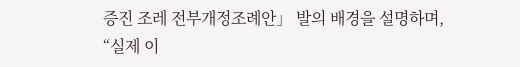증진 조레 전부개정조례안」 발의 배경을 설명하며, “실제 이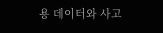용 데이터와 사고